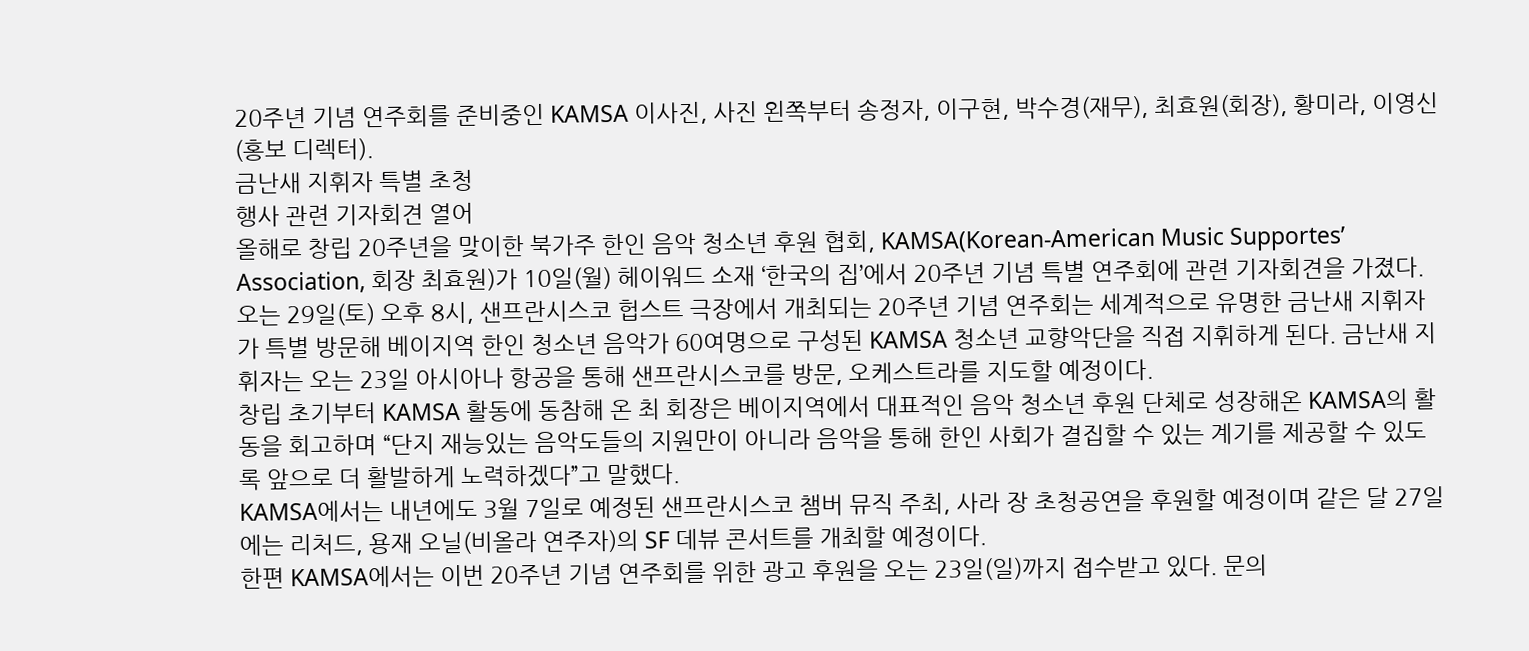20주년 기념 연주회를 준비중인 KAMSA 이사진, 사진 왼쪽부터 송정자, 이구현, 박수경(재무), 최효원(회장), 황미라, 이영신(홍보 디렉터).
금난새 지휘자 특별 초청
행사 관련 기자회견 열어
올해로 창립 20주년을 맞이한 북가주 한인 음악 청소년 후원 협회, KAMSA(Korean-American Music Supportes’ Association, 회장 최효원)가 10일(월) 헤이워드 소재 ‘한국의 집’에서 20주년 기념 특별 연주회에 관련 기자회견을 가졌다.
오는 29일(토) 오후 8시, 샌프란시스코 헙스트 극장에서 개최되는 20주년 기념 연주회는 세계적으로 유명한 금난새 지휘자가 특별 방문해 베이지역 한인 청소년 음악가 60여명으로 구성된 KAMSA 청소년 교향악단을 직접 지휘하게 된다. 금난새 지휘자는 오는 23일 아시아나 항공을 통해 샌프란시스코를 방문, 오케스트라를 지도할 예정이다.
창립 초기부터 KAMSA 활동에 동참해 온 최 회장은 베이지역에서 대표적인 음악 청소년 후원 단체로 성장해온 KAMSA의 활동을 회고하며 “단지 재능있는 음악도들의 지원만이 아니라 음악을 통해 한인 사회가 결집할 수 있는 계기를 제공할 수 있도록 앞으로 더 활발하게 노력하겠다”고 말했다.
KAMSA에서는 내년에도 3월 7일로 예정된 샌프란시스코 챔버 뮤직 주최, 사라 장 초청공연을 후원할 예정이며 같은 달 27일에는 리처드, 용재 오닐(비올라 연주자)의 SF 데뷰 콘서트를 개최할 예정이다.
한편 KAMSA에서는 이번 20주년 기념 연주회를 위한 광고 후원을 오는 23일(일)까지 접수받고 있다. 문의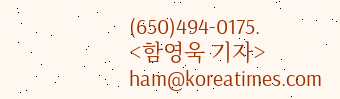(650)494-0175.
<함영욱 기자> ham@koreatimes.com